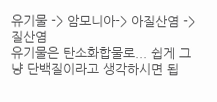유기물 -> 암모니아-> 아질산염 -> 질산염
유기물은 탄소화합물로... 쉽게 그냥 단백질이라고 생각하시면 됩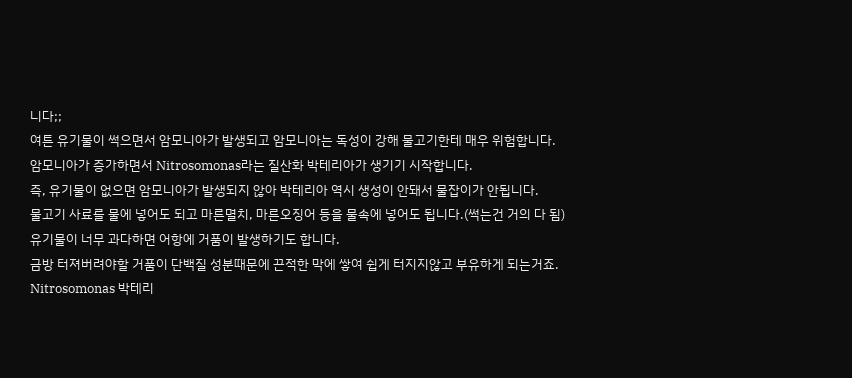니다;;
여튼 유기물이 썩으면서 암모니아가 발생되고 암모니아는 독성이 강해 물고기한테 매우 위험합니다.
암모니아가 증가하면서 Nitrosomonas라는 질산화 박테리아가 생기기 시작합니다.
즉, 유기물이 없으면 암모니아가 발생되지 않아 박테리아 역시 생성이 안돼서 물잡이가 안됩니다.
물고기 사료를 물에 넣어도 되고 마른멸치, 마른오징어 등을 물속에 넣어도 됩니다.(썩는건 거의 다 됨)
유기물이 너무 과다하면 어항에 거품이 발생하기도 합니다.
금방 터져버려야할 거품이 단백질 성분때문에 끈적한 막에 쌓여 쉽게 터지지않고 부유하게 되는거죠.
Nitrosomonas 박테리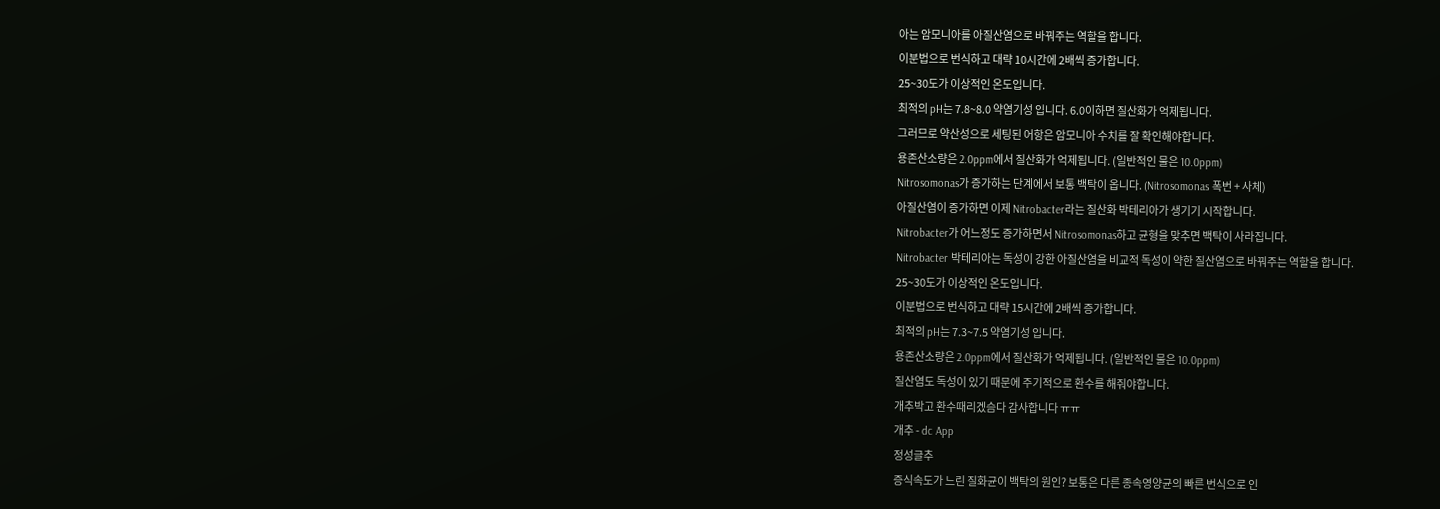아는 암모니아를 아질산염으로 바꿔주는 역할을 합니다.
이분법으로 번식하고 대략 10시간에 2배씩 증가합니다.
25~30도가 이상적인 온도입니다.
최적의 pH는 7.8~8.0 약염기성 입니다. 6.0이하면 질산화가 억제됩니다.
그러므로 약산성으로 세팅된 어항은 암모니아 수치를 잘 확인해야합니다.
용존산소량은 2.0ppm에서 질산화가 억제됩니다. (일반적인 물은 10.0ppm)
Nitrosomonas가 증가하는 단계에서 보통 백탁이 옵니다. (Nitrosomonas 폭번 + 사체)
아질산염이 증가하면 이제 Nitrobacter라는 질산화 박테리아가 생기기 시작합니다.
Nitrobacter가 어느정도 증가하면서 Nitrosomonas하고 균형을 맞추면 백탁이 사라집니다.
Nitrobacter 박테리아는 독성이 강한 아질산염을 비교적 독성이 약한 질산염으로 바꿔주는 역할을 합니다.
25~30도가 이상적인 온도입니다.
이분법으로 번식하고 대략 15시간에 2배씩 증가합니다.
최적의 pH는 7.3~7.5 약염기성 입니다.
용존산소량은 2.0ppm에서 질산화가 억제됩니다. (일반적인 물은 10.0ppm)
질산염도 독성이 있기 때문에 주기적으로 환수를 해줘야합니다.
개추박고 환수때리겠슴다 감사합니다 ㅠㅠ
개추 - dc App
정성글추
증식속도가 느린 질화균이 백탁의 원인? 보통은 다른 종속영양균의 빠른 번식으로 인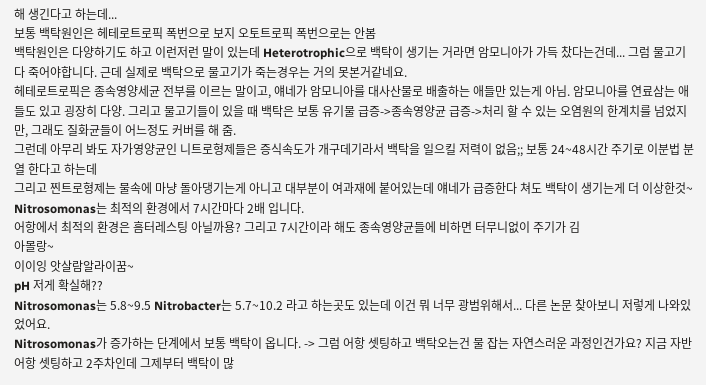해 생긴다고 하는데...
보통 백탁원인은 헤테로트로픽 폭번으로 보지 오토트로픽 폭번으로는 안봄
백탁원인은 다양하기도 하고 이런저런 말이 있는데 Heterotrophic으로 백탁이 생기는 거라면 암모니아가 가득 찼다는건데... 그럼 물고기 다 죽어야합니다. 근데 실제로 백탁으로 물고기가 죽는경우는 거의 못본거같네요.
헤테로트로픽은 종속영양세균 전부를 이르는 말이고, 얘네가 암모니아를 대사산물로 배출하는 애들만 있는게 아님. 암모니아를 연료삼는 애들도 있고 굉장히 다양. 그리고 물고기들이 있을 때 백탁은 보통 유기물 급증->종속영양균 급증->처리 할 수 있는 오염원의 한계치를 넘었지만, 그래도 질화균들이 어느정도 커버를 해 줌.
그런데 아무리 봐도 자가영양균인 니트로형제들은 증식속도가 개구데기라서 백탁을 일으킬 저력이 없음;; 보통 24~48시간 주기로 이분법 분열 한다고 하는데
그리고 찐트로형제는 물속에 마냥 돌아댕기는게 아니고 대부분이 여과재에 붙어있는데 얘네가 급증한다 쳐도 백탁이 생기는게 더 이상한것~
Nitrosomonas는 최적의 환경에서 7시간마다 2배 입니다.
어항에서 최적의 환경은 흠터레스팅 아닐까용? 그리고 7시간이라 해도 종속영양균들에 비하면 터무니없이 주기가 김
아몰랑~
이이잉 앗살람알라이꿈~
pH 저게 확실해??
Nitrosomonas는 5.8~9.5 Nitrobacter는 5.7~10.2 라고 하는곳도 있는데 이건 뭐 너무 광범위해서... 다른 논문 찾아보니 저렇게 나와있었어요.
Nitrosomonas가 증가하는 단계에서 보통 백탁이 옵니다. -> 그럼 어항 셋팅하고 백탁오는건 물 잡는 자연스러운 과정인건가요? 지금 자반어항 셋팅하고 2주차인데 그제부터 백탁이 많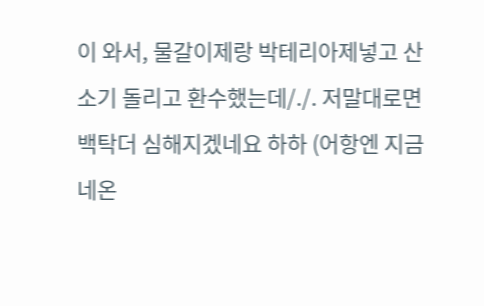이 와서, 물갈이제랑 박테리아제넣고 산소기 돌리고 환수했는데/./. 저말대로면 백탁더 심해지겠네요 하하 (어항엔 지금 네온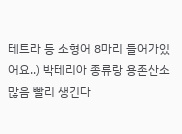테트라 등 소형어 8마리 들어가있어요..) 박테리아 종류랑 용존산소많음 빨리 생긴다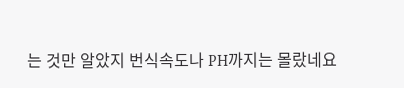는 것만 알았지 번식속도나 PH까지는 몰랐네요